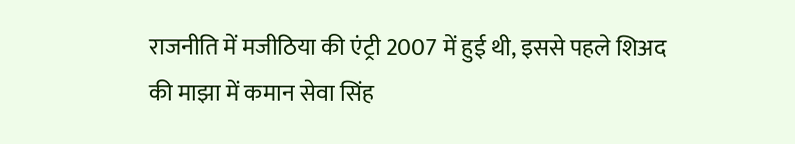राजनीति में मजीठिया की एंट्री 2007 में हुई थी, इससे पहले शिअद की माझा में कमान सेवा सिंह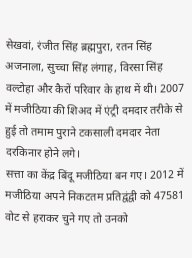सेखवां, रंजीत सिंह ब्रह्मपुरा, रतन सिंह अजनाला, सुच्चा सिंह लंगाह, विरसा सिंह वल्टोहा और कैरों परिवार के हाथ में थी। 2007 में मजीठिया की शिअद में एंट्री दमदार तरीके से हुई तो तमाम पुराने टकसाली दमदार नेता दरकिनार होने लगे।
सत्ता का केंद्र बिंदू मजीठिया बन गए। 2012 में मजीठिया अपने निकटतम प्रतिद्वंद्वी को 47581 वोट से हराकर चुने गए तो उनको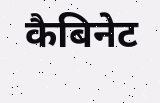कैबिनेट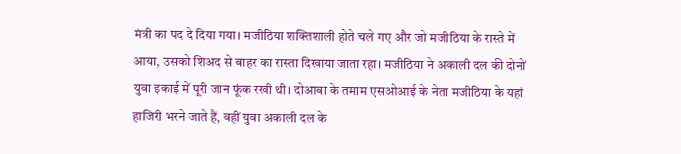मंत्री का पद दे दिया गया। मजीठिया शक्तिशाली होते चले गए और जो मजीठिया के रास्ते में आया, उसको शिअद से बाहर का रास्ता दिखाया जाता रहा। मजीठिया ने अकाली दल की दोनों युवा इकाई में पूरी जान फूंक रखी थी। दोआबा के तमाम एसओआई के नेता मजीठिया के यहां हाजिरी भरने जाते हैं, वहीं युवा अकाली दल के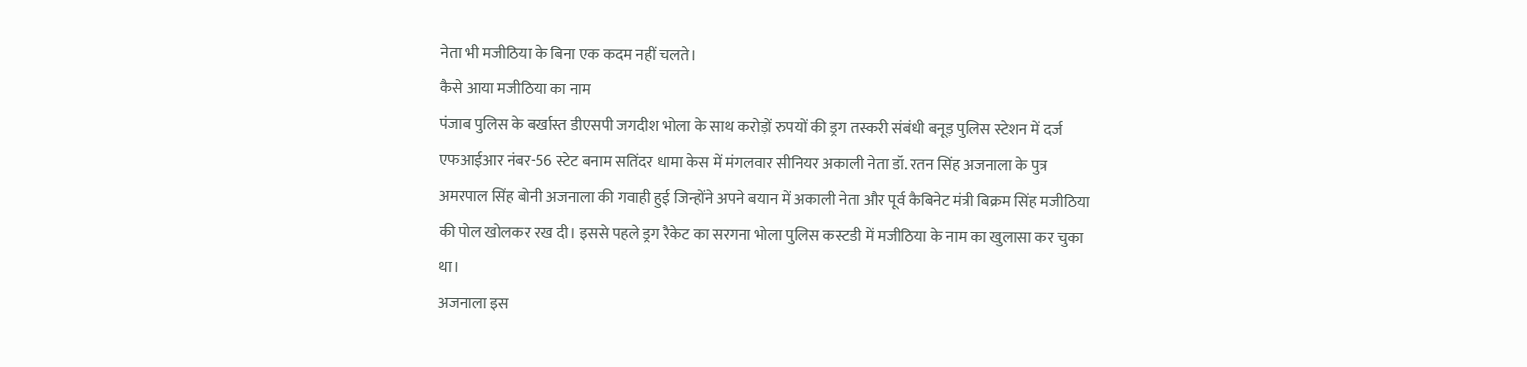नेता भी मजीठिया के बिना एक कदम नहीं चलते।
कैसे आया मजीठिया का नाम
पंजाब पुलिस के बर्खास्त डीएसपी जगदीश भोला के साथ करोड़ों रुपयों की ड्रग तस्करी संबंधी बनूड़ पुलिस स्टेशन में दर्ज एफआईआर नंबर-56 स्टेट बनाम सतिंदर धामा केस में मंगलवार सीनियर अकाली नेता डॉ. रतन सिंह अजनाला के पुत्र अमरपाल सिंह बोनी अजनाला की गवाही हुई जिन्होंने अपने बयान में अकाली नेता और पूर्व कैबिनेट मंत्री बिक्रम सिंह मजीठिया की पोल खोलकर रख दी। इससे पहले ड्रग रैकेट का सरगना भोला पुलिस कस्टडी में मजीठिया के नाम का खुलासा कर चुका था।
अजनाला इस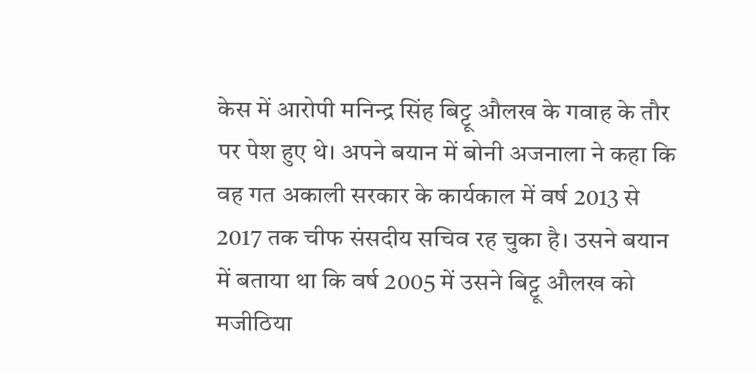केस में आरोपी मनिन्द्र सिंह बिट्टू औलख के गवाह के तौर पर पेश हुए थे। अपने बयान में बोनी अजनाला ने कहा कि वह गत अकाली सरकार के कार्यकाल में वर्ष 2013 से 2017 तक चीफ संसदीय सचिव रह चुका है। उसने बयान में बताया था कि वर्ष 2005 में उसने बिट्टू औलख को मजीठिया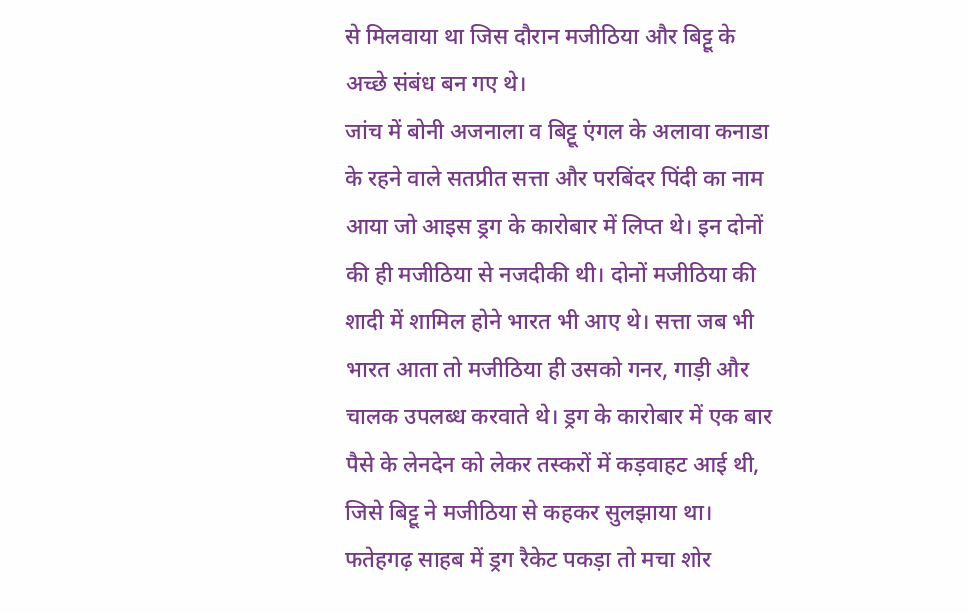से मिलवाया था जिस दौरान मजीठिया और बिट्टू के अच्छे संबंध बन गए थे।
जांच में बोनी अजनाला व बिट्टू एंगल के अलावा कनाडा के रहने वाले सतप्रीत सत्ता और परबिंदर पिंदी का नाम आया जो आइस ड्रग के कारोबार में लिप्त थे। इन दोनों की ही मजीठिया से नजदीकी थी। दोनों मजीठिया की शादी में शामिल होने भारत भी आए थे। सत्ता जब भी भारत आता तो मजीठिया ही उसको गनर, गाड़ी और चालक उपलब्ध करवाते थे। ड्रग के कारोबार में एक बार पैसे के लेनदेन को लेकर तस्करों में कड़वाहट आई थी, जिसे बिट्टू ने मजीठिया से कहकर सुलझाया था।
फतेहगढ़ साहब में ड्रग रैकेट पकड़ा तो मचा शोर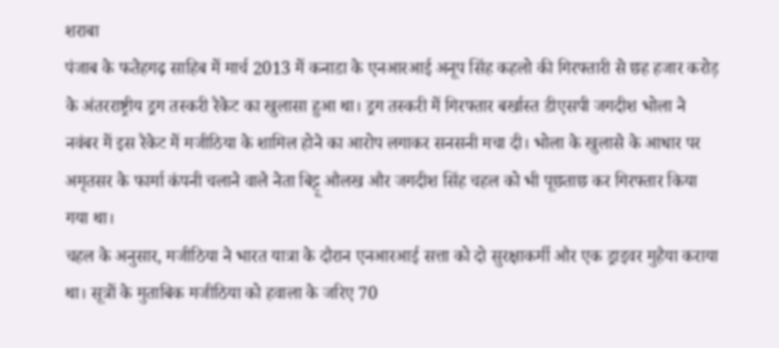शराबा
पंजाब के फतेहगढ़ साहिब में मार्च 2013 में कनाडा के एनआरआई अनूप सिंह कहलो की गिरफ्तारी से छह हजार करोड़ के अंतरराष्ट्रीय ड्रग तस्करी रैकेट का खुलासा हुआ था। ड्रग तस्करी में गिरफ्तार बर्खास्त डीएसपी जगदीश भोला ने नवंबर में इस रैकेट में मजीठिया के शामिल होने का आरोप लगाकर सनसनी मचा दी। भोला के खुलासे के आधार पर अमृतसर के फार्मा कंपनी चलाने वाले नेता बिट्टू औलख और जगदीश सिंह चहल को भी पूछताछ कर गिरफ्तार किया गया था।
चहल के अनुसार, मजीठिया ने भारत यात्रा के दौरान एनआरआई सत्ता को दो सुरक्षाकर्मी और एक ड्राइवर मुहैया कराया था। सूत्रों के मुताबिक मजीठिया को हवाला के जरिए 70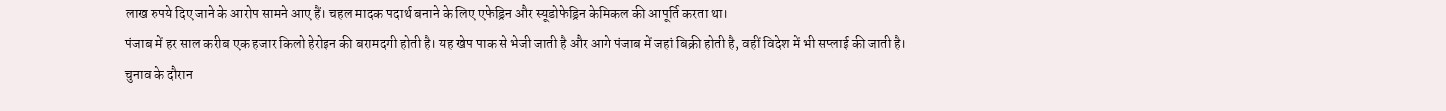लाख रुपये दिए जाने के आरोप सामने आए हैं। चहल मादक पदार्थ बनाने के लिए एफेड्रिन और स्यूडोफेड्रिन केमिकल की आपूर्ति करता था।
पंजाब में हर साल करीब एक हजार किलो हेरोइन की बरामदगी होती है। यह खेप पाक से भेजी जाती है और आगे पंजाब में जहां बिक्री होती है, वहीं विदेश में भी सप्लाई की जाती है।
चुनाव के दौरान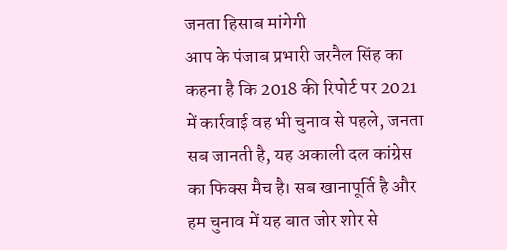जनता हिसाब मांगेगी
आप के पंजाब प्रभारी जरनैल सिंह का कहना है कि 2018 की रिपोर्ट पर 2021 में कार्रवाई वह भी चुनाव से पहले, जनता सब जानती है, यह अकाली दल कांग्रेस का फिक्स मैच है। सब खानापूर्ति है और हम चुनाव में यह बात जोर शोर से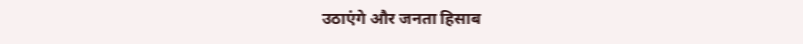उठाएंगे और जनता हिसाब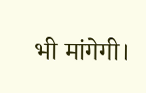भी मांगेगी।